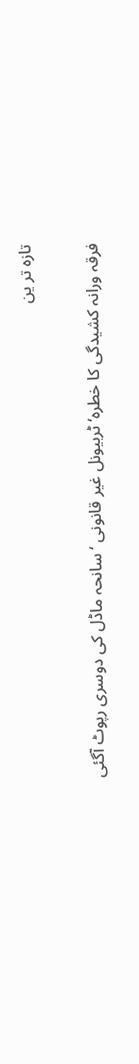تازہ تر ین

فرقہ ورانہ کشیدگی کا خطرہ‘ ٹربیونل غیر قانونی ‘ سانحہ ماڈل کی دوسری رپوٹ آگئی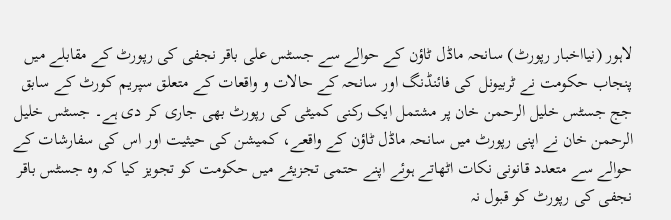لاہور (نیااخبار رپورٹ) سانحہ ماڈل ٹاؤن کے حوالے سے جسٹس علی باقر نجفی کی رپورٹ کے مقابلے میں پنجاب حکومت نے ٹربیونل کی فائنڈنگ اور سانحہ کے حالات و واقعات کے متعلق سپریم کورٹ کے سابق جج جسٹس خلیل الرحمن خان پر مشتمل ایک رکنی کمیٹی کی رپورٹ بھی جاری کر دی ہے۔ جسٹس خلیل الرحمن خان نے اپنی رپورٹ میں سانحہ ماڈل ٹاؤن کے واقعے، کمیشن کی حیثیت اور اس کی سفارشات کے حوالے سے متعدد قانونی نکات اٹھاتے ہوئے اپنے حتمی تجزیئے میں حکومت کو تجویز کیا کہ وہ جسٹس باقر نجفی کی رپورٹ کو قبول نہ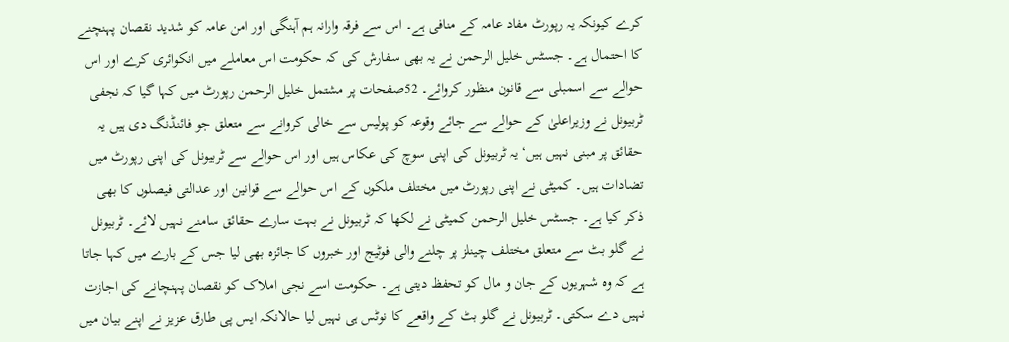کرے کیونکہ یہ رپورٹ مفاد عامہ کے منافی ہے۔ اس سے فرقہ وارانہ ہم آہنگی اور امن عامہ کو شدید نقصان پہنچنے کا احتمال ہے۔ جسٹس خلیل الرحمن نے یہ بھی سفارش کی کہ حکومت اس معاملے میں انکوائری کرے اور اس حوالے سے اسمبلی سے قانون منظور کروائے۔ 52صفحات پر مشتمل خلیل الرحمن رپورٹ میں کہا گیا کہ نجفی ٹربیونل نے وزیراعلیٰ کے حوالے سے جائے وقوعہ کو پولیس سے خالی کروانے سے متعلق جو فائنڈنگ دی ہیں یہ حقائق پر مبنی نہیں ہیں‘ یہ ٹربیونل کی اپنی سوچ کی عکاس ہیں اور اس حوالے سے ٹربیونل کی اپنی رپورٹ میں تضادات ہیں۔ کمیٹی نے اپنی رپورٹ میں مختلف ملکوں کے اس حوالے سے قوانین اور عدالتی فیصلوں کا بھی ذکر کیا ہے۔ جسٹس خلیل الرحمن کمیٹی نے لکھا کہ ٹربیونل نے بہت سارے حقائق سامنے نہیں لائے۔ ٹربیونل نے گلو بٹ سے متعلق مختلف چینلز پر چلنے والی فوٹیج اور خبروں کا جائزہ بھی لیا جس کے بارے میں کہا جاتا ہے کہ وہ شہریوں کے جان و مال کو تحفظ دیتی ہے۔ حکومت اسے نجی املاک کو نقصان پہنچانے کی اجازت نہیں دے سکتی۔ ٹربیونل نے گلو بٹ کے واقعے کا نوٹس ہی نہیں لیا حالانکہ ایس پی طارق عزیز نے اپنے بیان میں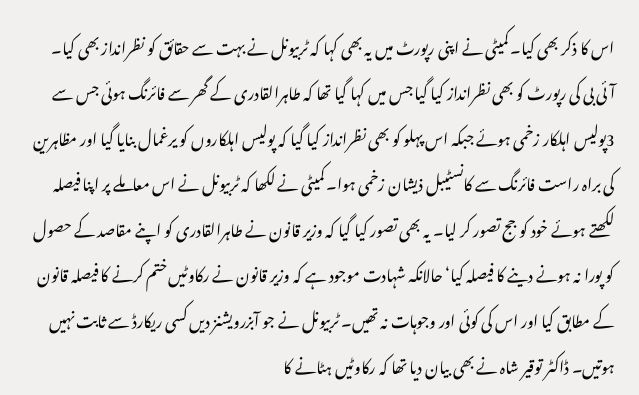اس کا ذکر بھی کیا۔ کمیٹی نے اپنی رپورٹ میں یہ بھی کہا کہ ٹربیونل نے بہت سے حقائق کو نظرانداز بھی کیا۔ آئی بی کی رپورٹ کو بھی نظرانداز کیا گیا جس میں کہا گیا تھا کہ طاہرالقادری کے گھر سے فائرنگ ہوئی جس سے 3پولیس اہلکار زخمی ہوئے جبکہ اس پہلو کو بھی نظرانداز کیا گیا کہ پولیس اہلکاروں کو یرغمال بنایا گیا اور مظاہرین کی براہ راست فائرنگ سے کانسٹیبل ذیشان زخمی ہوا۔ کمیٹی نے لکھا کہ ٹربیونل نے اس معاملے پر اپنا فیصلہ لکھتے ہوئے خود کو جج تصور کر لیا۔ یہ بھی تصور کیا گیا کہ وزیر قانون نے طاہرالقادری کو اپنے مقاصد کے حصول کو پورا نہ ہونے دینے کا فیصلہ کیا‘ حالانکہ شہادت موجود ہے کہ وزیر قانون نے رکاوٹیں ختم کرنے کا فیصلہ قانون کے مطابق کیا اور اس کی کوئی اور وجوہات نہ تھیں۔ ٹربیونل نے جو آبزرویشنز دیں کسی ریکارڈ سے ثابت نہیں ہوتیں۔ ڈاکٹر توقیر شاہ نے بھی بیان دیا تھا کہ رکاوٹیں ہٹانے کا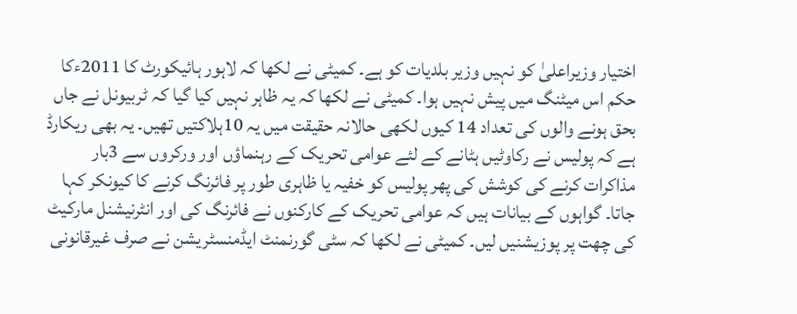اختیار وزیراعلیٰ کو نہیں وزیر بلدیات کو ہے۔ کمیٹی نے لکھا کہ لاہور ہائیکورٹ کا 2011ءکا حکم اس میٹنگ میں پیش نہیں ہوا۔ کمیٹی نے لکھا کہ یہ ظاہر نہیں کیا گیا کہ ٹربیونل نے جاں بحق ہونے والوں کی تعداد 14 کیوں لکھی حالانہ حقیقت میں یہ 10ہلاکتیں تھیں۔ یہ بھی ریکارڈ ہے کہ پولیس نے رکاوٹیں ہٹانے کے لئے عوامی تحریک کے رہنماؤں اور ورکروں سے 3بار مذاکرات کرنے کی کوشش کی پھر پولیس کو خفیہ یا ظاہری طور پر فائرنگ کرنے کا کیونکر کہا جاتا۔ گواہوں کے بیانات ہیں کہ عوامی تحریک کے کارکنوں نے فائرنگ کی اور انٹرنیشنل مارکیٹ کی چھت پر پوزیشنیں لیں۔ کمیٹی نے لکھا کہ سٹی گورنمنٹ ایڈمنسٹریشن نے صرف غیرقانونی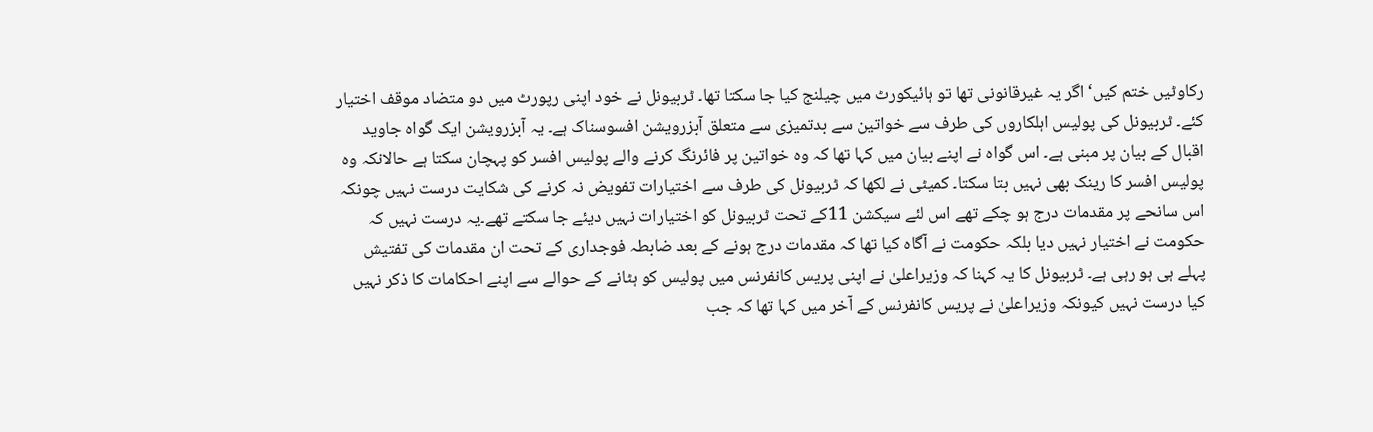رکاوٹیں ختم کیں‘ اگر یہ غیرقانونی تھا تو ہائیکورٹ میں چیلنج کیا جا سکتا تھا۔ ٹربیونل نے خود اپنی رپورٹ میں دو متضاد موقف اختیار کئے۔ ٹربیونل کی پولیس اہلکاروں کی طرف سے خواتین سے بدتمیزی سے متعلق آبزرویشن افسوسناک ہے۔ یہ آبزرویشن ایک گواہ جاوید اقبال کے بیان پر مبنی ہے۔ اس گواہ نے اپنے بیان میں کہا تھا کہ وہ خواتین پر فائرنگ کرنے والے پولیس افسر کو پہچان سکتا ہے حالانکہ وہ پولیس افسر کا رینک بھی نہیں بتا سکتا۔ کمیٹی نے لکھا کہ ٹربیونل کی طرف سے اختیارات تفویض نہ کرنے کی شکایت درست نہیں چونکہ اس سانحے پر مقدمات درج ہو چکے تھے اس لئے سیکشن 11کے تحت ٹربیونل کو اختیارات نہیں دیئے جا سکتے تھے۔یہ درست نہیں کہ حکومت نے اختیار نہیں دیا بلکہ حکومت نے آگاہ کیا تھا کہ مقدمات درج ہونے کے بعد ضابطہ فوجداری کے تحت ان مقدمات کی تفتیش پہلے ہی ہو رہی ہے۔ ٹربیونل کا یہ کہنا کہ وزیراعلیٰ نے اپنی پریس کانفرنس میں پولیس کو ہٹانے کے حوالے سے اپنے احکامات کا ذکر نہیں کیا درست نہیں کیونکہ وزیراعلیٰ نے پریس کانفرنس کے آخر میں کہا تھا کہ جب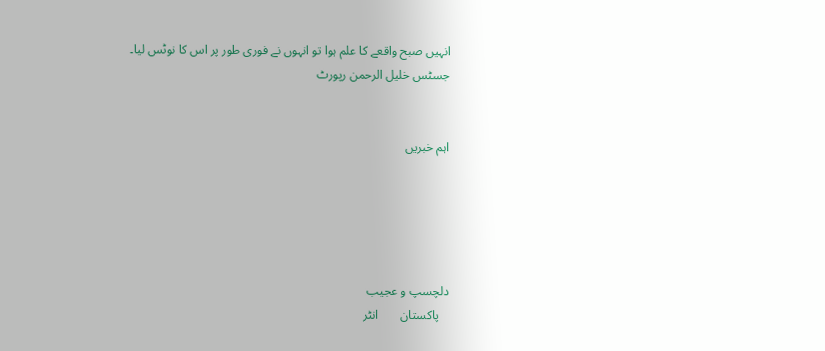انہیں صبح واقعے کا علم ہوا تو انہوں نے فوری طور پر اس کا نوٹس لیا۔
جسٹس خلیل الرحمن رپورٹ


اہم خبریں





دلچسپ و عجیب
   پاکستان       انٹر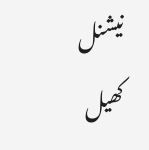نیشنل          کھیل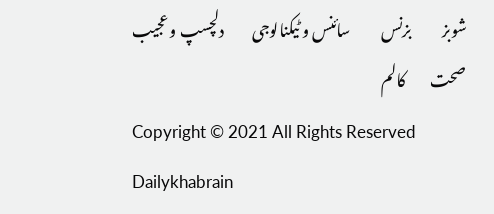شوبز          بزنس          سائنس و ٹیکنالوجی         دلچسپ و عجیب         صحت        کالم
Copyright © 2021 All Rights Reserved Dailykhabrain